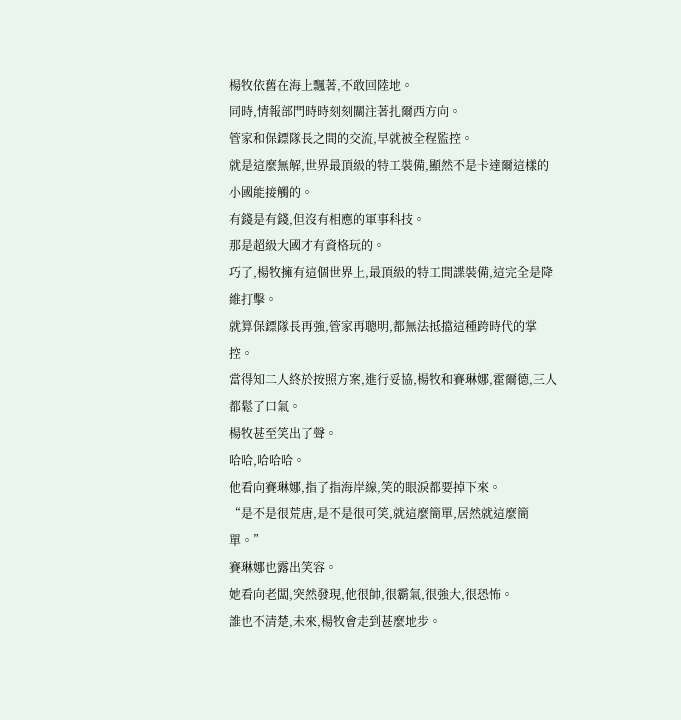楊牧依舊在海上飄著,不敢回陸地。
同時,情報部門時時刻刻關注著扎爾西方向。
管家和保鏢隊長之間的交流,早就被全程監控。
就是這麼無解,世界最頂級的特工裝備,顯然不是卡達爾這樣的小國能接觸的。
有錢是有錢,但沒有相應的軍事科技。
那是超級大國才有資格玩的。
巧了,楊牧擁有這個世界上,最頂級的特工間諜裝備,這完全是降維打擊。
就算保鏢隊長再強,管家再聰明,都無法抵擋這種跨時代的掌控。
當得知二人終於按照方案,進行妥協,楊牧和賽琳娜,霍爾德,三人都鬆了口氣。
楊牧甚至笑出了聲。
哈哈,哈哈哈。
他看向賽琳娜,指了指海岸線,笑的眼淚都要掉下來。
“是不是很荒唐,是不是很可笑,就這麼簡單,居然就這麼簡單。”
賽琳娜也露出笑容。
她看向老闆,突然發現,他很帥,很霸氣,很強大,很恐怖。
誰也不清楚,未來,楊牧會走到甚麼地步。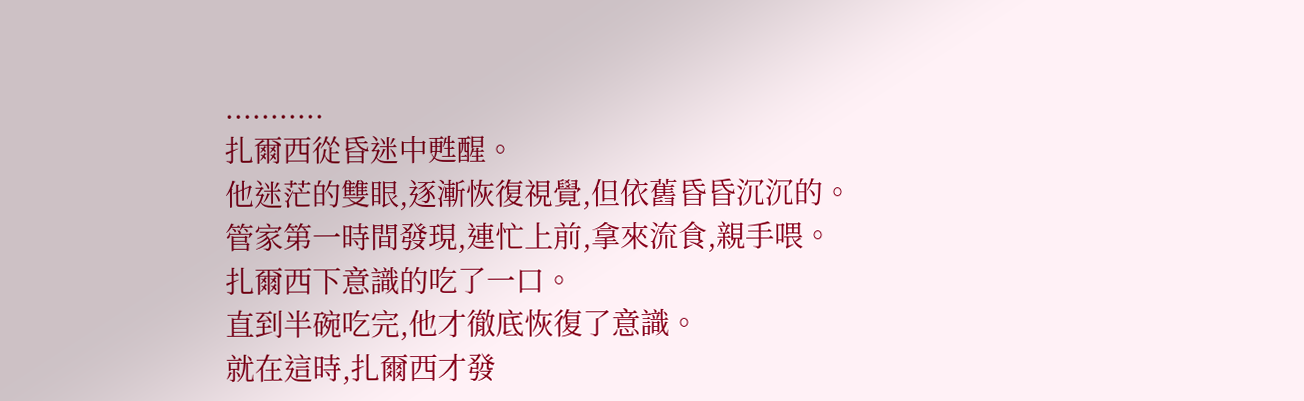...........
扎爾西從昏迷中甦醒。
他迷茫的雙眼,逐漸恢復視覺,但依舊昏昏沉沉的。
管家第一時間發現,連忙上前,拿來流食,親手喂。
扎爾西下意識的吃了一口。
直到半碗吃完,他才徹底恢復了意識。
就在這時,扎爾西才發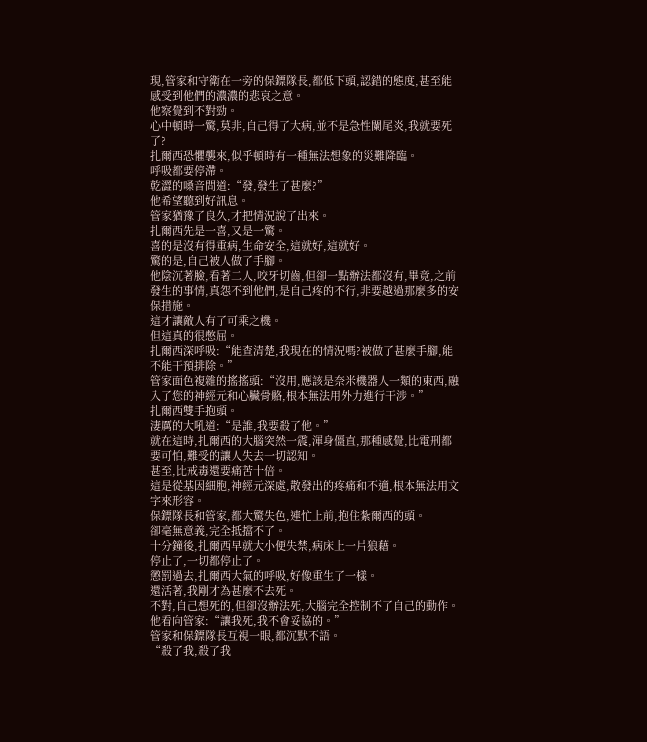現,管家和守衛在一旁的保鏢隊長,都低下頭,認錯的態度,甚至能感受到他們的濃濃的悲哀之意。
他察覺到不對勁。
心中頓時一驚,莫非,自己得了大病,並不是急性闌尾炎,我就要死了?
扎爾西恐懼襲來,似乎頓時有一種無法想象的災難降臨。
呼吸都要停滯。
乾澀的嗓音問道:“發,發生了甚麼?”
他希望聽到好訊息。
管家猶豫了良久,才把情況說了出來。
扎爾西先是一喜,又是一驚。
喜的是沒有得重病,生命安全,這就好,這就好。
驚的是,自己被人做了手腳。
他陰沉著臉,看著二人,咬牙切齒,但卻一點辦法都沒有,畢竟,之前發生的事情,真怨不到他們,是自己疼的不行,非要越過那麼多的安保措施。
這才讓敵人有了可乘之機。
但這真的很憋屈。
扎爾西深呼吸:“能查清楚,我現在的情況嗎?被做了甚麼手腳,能不能干預排除。”
管家面色複雜的搖搖頭:“沒用,應該是奈米機器人一類的東西,融入了您的神經元和心臟骨骼,根本無法用外力進行干涉。”
扎爾西雙手抱頭。
淒厲的大吼道:“是誰,我要殺了他。”
就在這時,扎爾西的大腦突然一震,渾身僵直,那種感覺,比電刑都要可怕,難受的讓人失去一切認知。
甚至,比戒毒還要痛苦十倍。
這是從基因細胞,神經元深處,散發出的疼痛和不適,根本無法用文字來形容。
保鏢隊長和管家,都大驚失色,連忙上前,抱住紮爾西的頭。
卻毫無意義,完全抵擋不了。
十分鐘後,扎爾西早就大小便失禁,病床上一片狼藉。
停止了,一切都停止了。
懲罰過去,扎爾西大氣的呼吸,好像重生了一樣。
還活著,我剛才為甚麼不去死。
不對,自己想死的,但卻沒辦法死,大腦完全控制不了自己的動作。
他看向管家:“讓我死,我不會妥協的。”
管家和保鏢隊長互視一眼,都沉默不語。
“殺了我,殺了我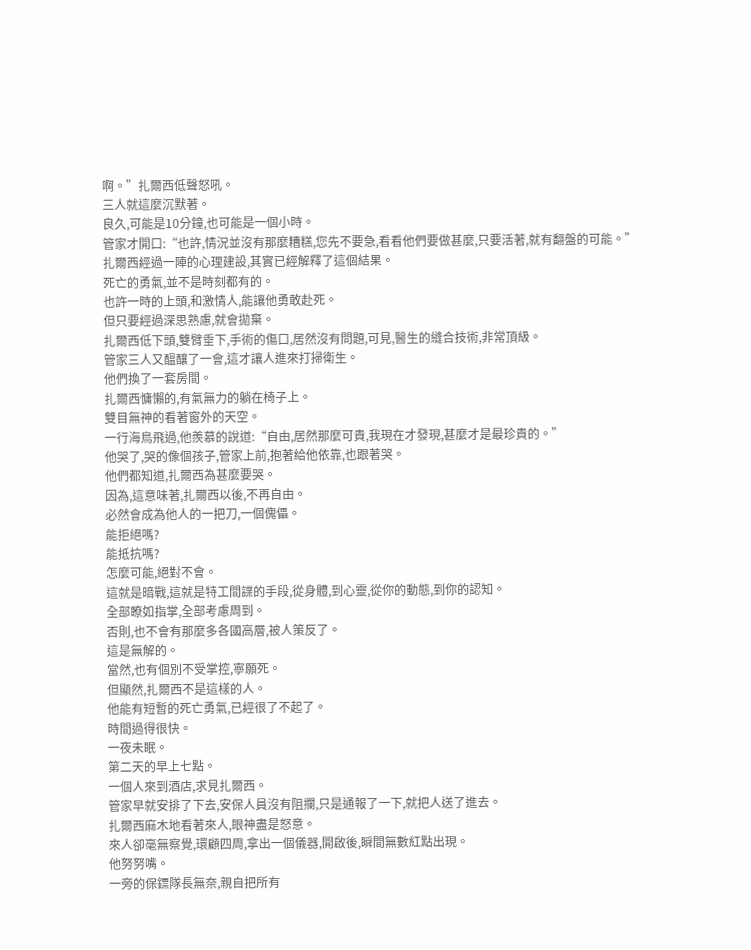啊。”扎爾西低聲怒吼。
三人就這麼沉默著。
良久,可能是10分鐘,也可能是一個小時。
管家才開口:“也許,情況並沒有那麼糟糕,您先不要急,看看他們要做甚麼,只要活著,就有翻盤的可能。”
扎爾西經過一陣的心理建設,其實已經解釋了這個結果。
死亡的勇氣,並不是時刻都有的。
也許一時的上頭,和激情人,能讓他勇敢赴死。
但只要經過深思熟慮,就會拋棄。
扎爾西低下頭,雙臂垂下,手術的傷口,居然沒有問題,可見,醫生的縫合技術,非常頂級。
管家三人又醞釀了一會,這才讓人進來打掃衛生。
他們換了一套房間。
扎爾西慵懶的,有氣無力的躺在椅子上。
雙目無神的看著窗外的天空。
一行海鳥飛過,他羨慕的說道:“自由,居然那麼可貴,我現在才發現,甚麼才是最珍貴的。”
他哭了,哭的像個孩子,管家上前,抱著給他依靠,也跟著哭。
他們都知道,扎爾西為甚麼要哭。
因為,這意味著,扎爾西以後,不再自由。
必然會成為他人的一把刀,一個傀儡。
能拒絕嗎?
能抵抗嗎?
怎麼可能,絕對不會。
這就是暗戰,這就是特工間諜的手段,從身體,到心靈,從你的動態,到你的認知。
全部瞭如指掌,全部考慮周到。
否則,也不會有那麼多各國高層,被人策反了。
這是無解的。
當然,也有個別不受掌控,寧願死。
但顯然,扎爾西不是這樣的人。
他能有短暫的死亡勇氣,已經很了不起了。
時間過得很快。
一夜未眠。
第二天的早上七點。
一個人來到酒店,求見扎爾西。
管家早就安排了下去,安保人員沒有阻攔,只是通報了一下,就把人送了進去。
扎爾西麻木地看著來人,眼神盡是怒意。
來人卻毫無察覺,環顧四周,拿出一個儀器,開啟後,瞬間無數紅點出現。
他努努嘴。
一旁的保鏢隊長無奈,親自把所有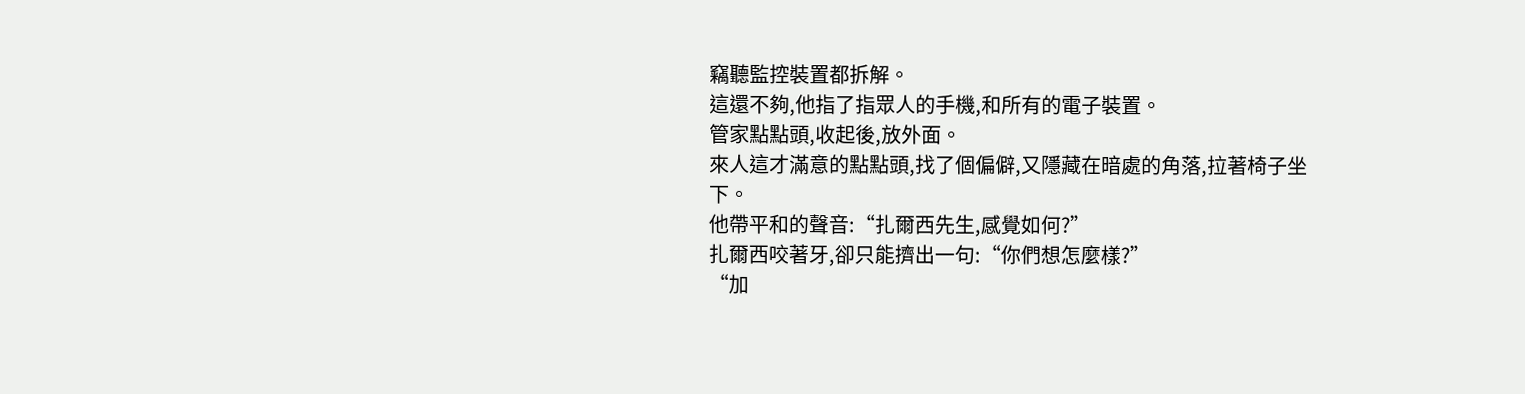竊聽監控裝置都拆解。
這還不夠,他指了指眾人的手機,和所有的電子裝置。
管家點點頭,收起後,放外面。
來人這才滿意的點點頭,找了個偏僻,又隱藏在暗處的角落,拉著椅子坐下。
他帶平和的聲音:“扎爾西先生,感覺如何?”
扎爾西咬著牙,卻只能擠出一句:“你們想怎麼樣?”
“加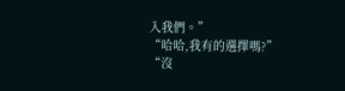入我們。”
“哈哈,我有的選擇嗎?”
“沒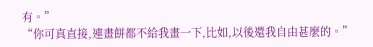有。”
“你可真直接,連畫餅都不給我畫一下,比如,以後還我自由甚麼的。”